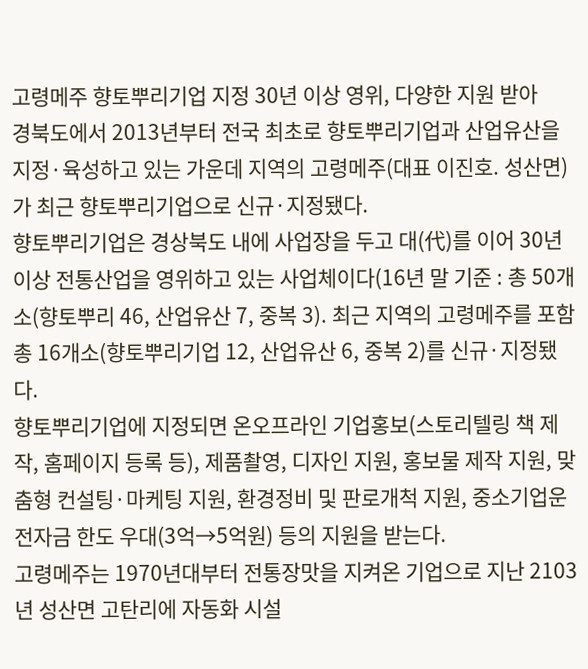고령메주 향토뿌리기업 지정 30년 이상 영위, 다양한 지원 받아
경북도에서 2013년부터 전국 최초로 향토뿌리기업과 산업유산을 지정·육성하고 있는 가운데 지역의 고령메주(대표 이진호. 성산면)가 최근 향토뿌리기업으로 신규·지정됐다.
향토뿌리기업은 경상북도 내에 사업장을 두고 대(代)를 이어 30년 이상 전통산업을 영위하고 있는 사업체이다(16년 말 기준 : 총 50개소(향토뿌리 46, 산업유산 7, 중복 3). 최근 지역의 고령메주를 포함 총 16개소(향토뿌리기업 12, 산업유산 6, 중복 2)를 신규·지정됐다.
향토뿌리기업에 지정되면 온오프라인 기업홍보(스토리텔링 책 제작, 홈페이지 등록 등), 제품촬영, 디자인 지원, 홍보물 제작 지원, 맞춤형 컨설팅·마케팅 지원, 환경정비 및 판로개척 지원, 중소기업운전자금 한도 우대(3억→5억원) 등의 지원을 받는다.
고령메주는 1970년대부터 전통장맛을 지켜온 기업으로 지난 2103년 성산면 고탄리에 자동화 시설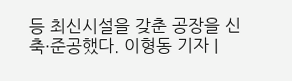등 최신시설을 갖춘 공장을 신축·준공했다. 이형동 기자 |